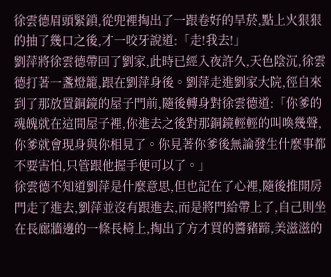徐雲德眉頭緊鎖,從兜裡掏出了一跟卷好的旱菸,點上火狠狠的抽了幾口之後,才一咬牙說道:「走!我去!」
劉萍將徐雲德帶回了劉家,此時已經入夜許久,天色陰沉,徐雲德打著一盞燈籠,跟在劉萍身後。劉萍走進劉家大院,徑自來到了那放置銅鏡的屋子門前,隨後轉身對徐雲德道:「你爹的魂魄就在這間屋子裡,你進去之後對那銅鏡輕輕的叫喚幾聲,你爹就會現身與你相見了。你見著你爹後無論發生什麼事都不要害怕,只管跟他握手便可以了。」
徐雲德不知道劉萍是什麼意思,但也記在了心裡,隨後推開房門走了進去,劉萍並沒有跟進去,而是將門給帶上了,自己則坐在長廊牆邊的一條長椅上,掏出了方才買的醬豬蹄,美滋滋的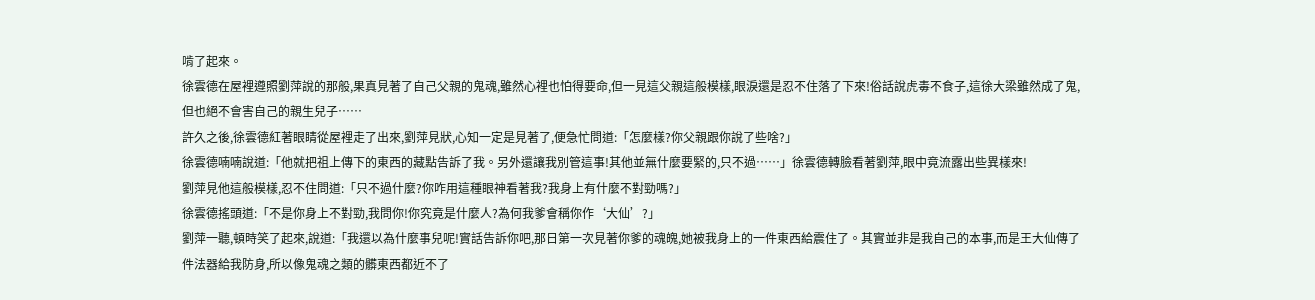啃了起來。
徐雲德在屋裡遵照劉萍說的那般,果真見著了自己父親的鬼魂,雖然心裡也怕得要命,但一見這父親這般模樣,眼淚還是忍不住落了下來!俗話說虎毒不食子,這徐大梁雖然成了鬼,但也絕不會害自己的親生兒子……
許久之後,徐雲德紅著眼睛從屋裡走了出來,劉萍見狀,心知一定是見著了,便急忙問道:「怎麼樣?你父親跟你說了些啥?」
徐雲德喃喃說道:「他就把祖上傳下的東西的藏點告訴了我。另外還讓我別管這事!其他並無什麼要緊的,只不過……」徐雲德轉臉看著劉萍,眼中竟流露出些異樣來!
劉萍見他這般模樣,忍不住問道:「只不過什麼?你咋用這種眼神看著我?我身上有什麼不對勁嗎?」
徐雲德搖頭道:「不是你身上不對勁,我問你!你究竟是什麼人?為何我爹會稱你作‘大仙’?」
劉萍一聽,頓時笑了起來,說道:「我還以為什麼事兒呢!實話告訴你吧,那日第一次見著你爹的魂魄,她被我身上的一件東西給震住了。其實並非是我自己的本事,而是王大仙傳了件法器給我防身,所以像鬼魂之類的髒東西都近不了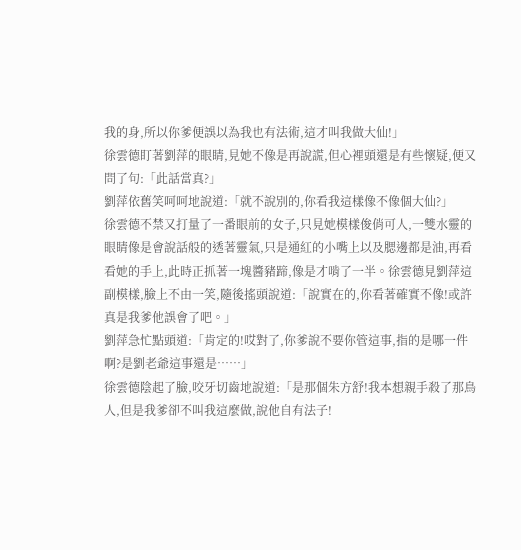我的身,所以你爹便誤以為我也有法術,這才叫我做大仙!」
徐雲德盯著劉萍的眼睛,見她不像是再說謊,但心裡頭還是有些懷疑,便又問了句:「此話當真?」
劉萍依舊笑呵呵地說道:「就不說別的,你看我這樣像不像個大仙?」
徐雲德不禁又打量了一番眼前的女子,只見她模樣俊俏可人,一雙水靈的眼睛像是會說話般的透著靈氣,只是通紅的小嘴上以及腮邊都是油,再看看她的手上,此時正抓著一塊醬豬蹄,像是才啃了一半。徐雲德見劉萍這副模樣,臉上不由一笑,隨後搖頭說道:「說實在的,你看著確實不像!或許真是我爹他誤會了吧。」
劉萍急忙點頭道:「肯定的!哎對了,你爹說不要你管這事,指的是哪一件啊?是劉老爺這事還是……」
徐雲德陰起了臉,咬牙切齒地說道:「是那個朱方舒!我本想親手殺了那鳥人,但是我爹卻不叫我這麼做,說他自有法子!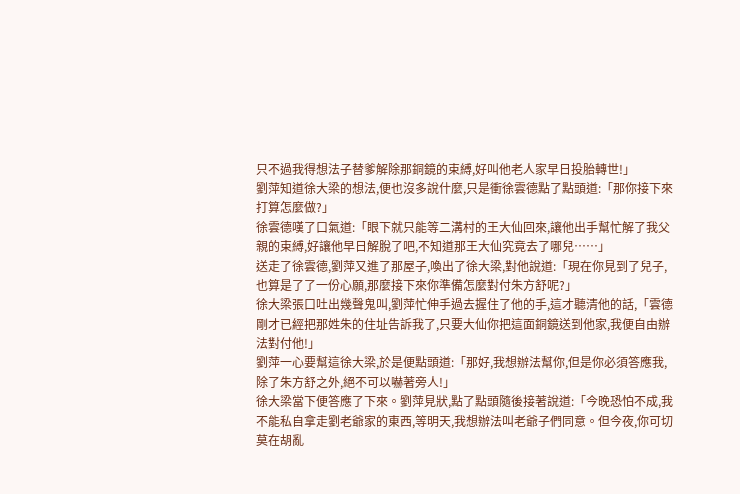只不過我得想法子替爹解除那銅鏡的束縛,好叫他老人家早日投胎轉世!」
劉萍知道徐大梁的想法,便也沒多說什麼,只是衝徐雲德點了點頭道:「那你接下來打算怎麼做?」
徐雲德嘆了口氣道:「眼下就只能等二溝村的王大仙回來,讓他出手幫忙解了我父親的束縛,好讓他早日解脫了吧,不知道那王大仙究竟去了哪兒……」
送走了徐雲德,劉萍又進了那屋子,喚出了徐大梁,對他說道:「現在你見到了兒子,也算是了了一份心願,那麼接下來你準備怎麼對付朱方舒呢?」
徐大梁張口吐出幾聲鬼叫,劉萍忙伸手過去握住了他的手,這才聽清他的話,「雲德剛才已經把那姓朱的住址告訴我了,只要大仙你把這面銅鏡送到他家,我便自由辦法對付他!」
劉萍一心要幫這徐大梁,於是便點頭道:「那好,我想辦法幫你,但是你必須答應我,除了朱方舒之外,絕不可以嚇著旁人!」
徐大梁當下便答應了下來。劉萍見狀,點了點頭隨後接著說道:「今晚恐怕不成,我不能私自拿走劉老爺家的東西,等明天,我想辦法叫老爺子們同意。但今夜,你可切莫在胡亂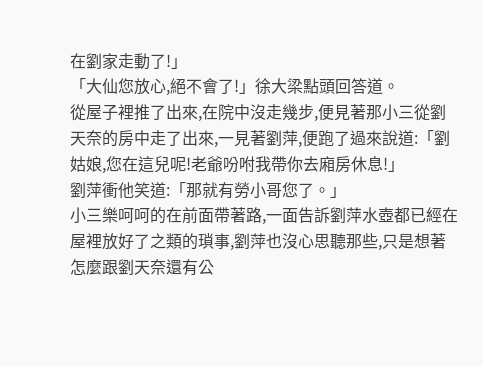在劉家走動了!」
「大仙您放心,絕不會了!」徐大梁點頭回答道。
從屋子裡推了出來,在院中沒走幾步,便見著那小三從劉天奈的房中走了出來,一見著劉萍,便跑了過來說道:「劉姑娘,您在這兒呢!老爺吩咐我帶你去廂房休息!」
劉萍衝他笑道:「那就有勞小哥您了。」
小三樂呵呵的在前面帶著路,一面告訴劉萍水壺都已經在屋裡放好了之類的瑣事,劉萍也沒心思聽那些,只是想著怎麼跟劉天奈還有公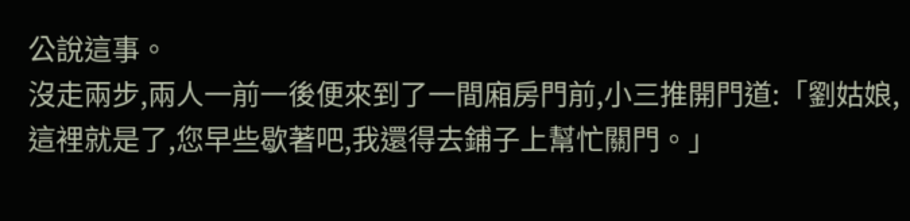公說這事。
沒走兩步,兩人一前一後便來到了一間廂房門前,小三推開門道:「劉姑娘,這裡就是了,您早些歇著吧,我還得去鋪子上幫忙關門。」